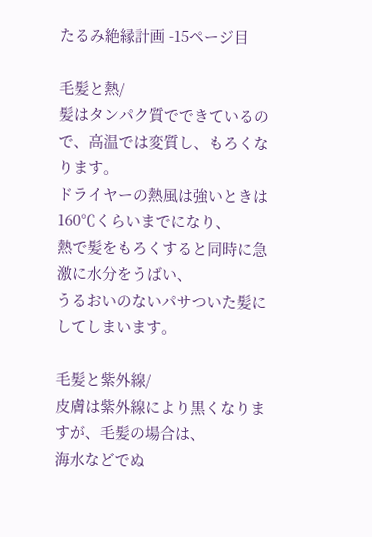たるみ絶縁計画 -15ページ目

毛髪と熱/
髪はタンパク質でできているので、高温では変質し、もろくなります。
ドライヤーの熱風は強いときは160℃くらいまでになり、
熱で髪をもろくすると同時に急激に水分をうばい、
うるおいのないパサついた髪にしてしまいます。

毛髪と紫外線/
皮膚は紫外線により黒くなりますが、毛髪の場合は、
海水などでぬ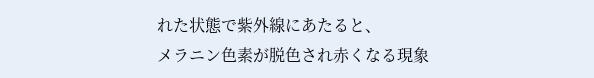れた状態で紫外線にあたると、
メラニン色素が脱色され赤くなる現象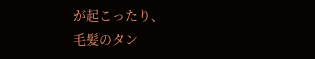が起こったり、
毛髪のタン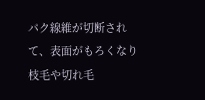パク線維が切断されて、表面がもろくなり
枝毛や切れ毛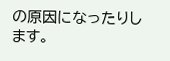の原因になったりします。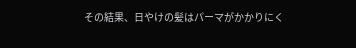その結果、日やけの髪はパーマがかかりにく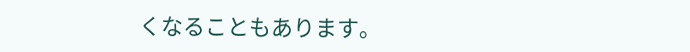くなることもあります。